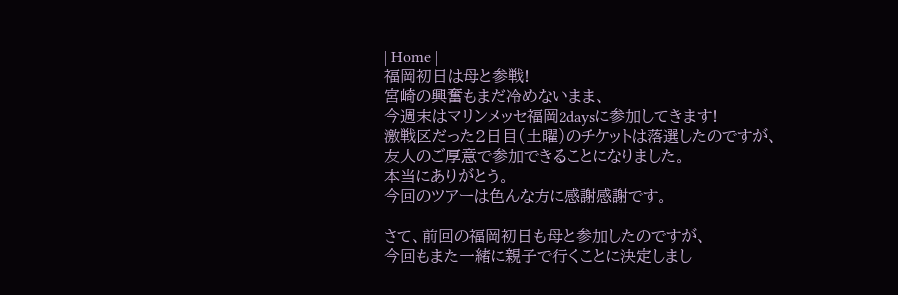| Home |
福岡初日は母と参戦!
宮崎の興奮もまだ冷めないまま、
今週末はマリンメッセ福岡2daysに参加してきます!
激戦区だった2日目(土曜)のチケットは落選したのですが、
友人のご厚意で参加できることになりました。
本当にありがとう。
今回のツアーは色んな方に感謝感謝です。

さて、前回の福岡初日も母と参加したのですが、
今回もまた一緒に親子で行くことに決定しまし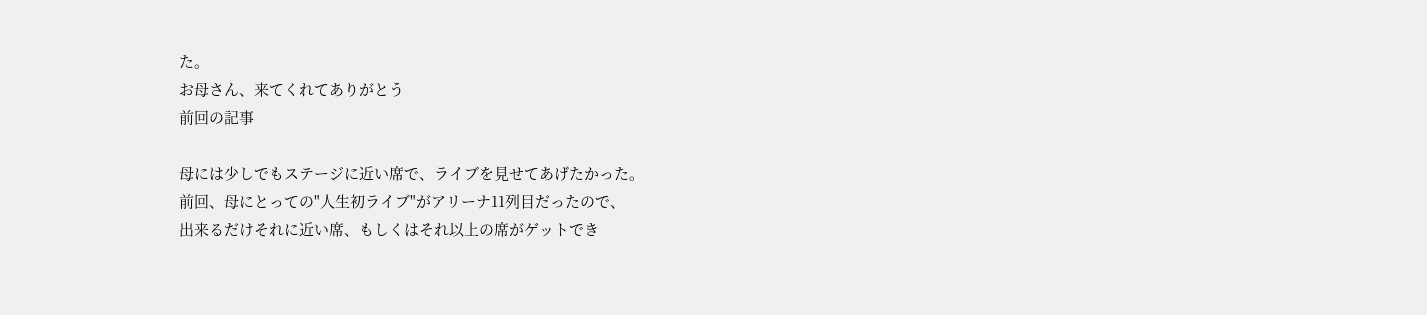た。
お母さん、来てくれてありがとう
前回の記事

母には少しでもステージに近い席で、ライブを見せてあげたかった。
前回、母にとっての"人生初ライブ"がアリーナ11列目だったので、
出来るだけそれに近い席、もしくはそれ以上の席がゲットでき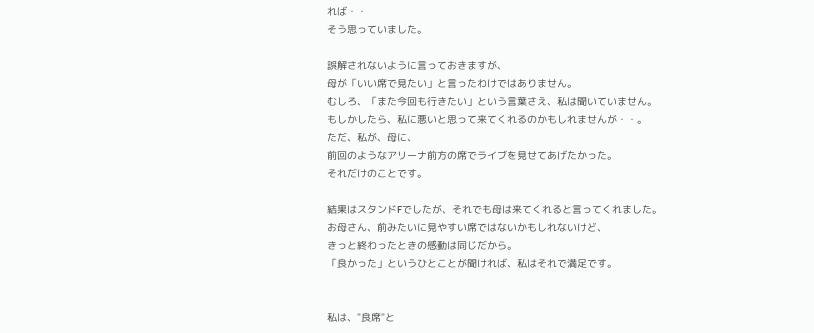れば・・
そう思っていました。

誤解されないように言っておきますが、
母が「いい席で見たい」と言ったわけではありません。
むしろ、「また今回も行きたい」という言葉さえ、私は聞いていません。
もしかしたら、私に悪いと思って来てくれるのかもしれませんが・・。
ただ、私が、母に、
前回のようなアリーナ前方の席でライブを見せてあげたかった。
それだけのことです。

結果はスタンドFでしたが、それでも母は来てくれると言ってくれました。
お母さん、前みたいに見やすい席ではないかもしれないけど、
きっと終わったときの感動は同じだから。
「良かった」というひとことが聞ければ、私はそれで満足です。


私は、"良席"と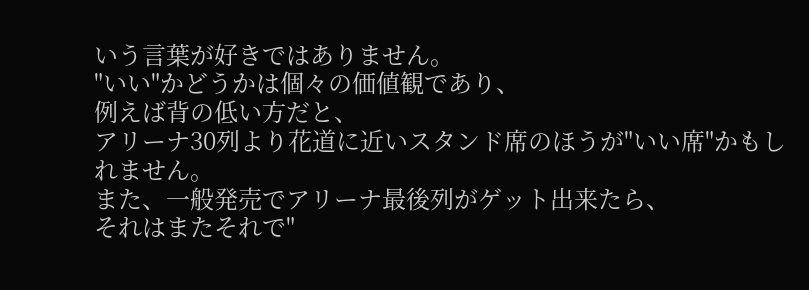いう言葉が好きではありません。
"いい"かどうかは個々の価値観であり、
例えば背の低い方だと、
アリーナ30列より花道に近いスタンド席のほうが"いい席"かもしれません。
また、一般発売でアリーナ最後列がゲット出来たら、
それはまたそれで"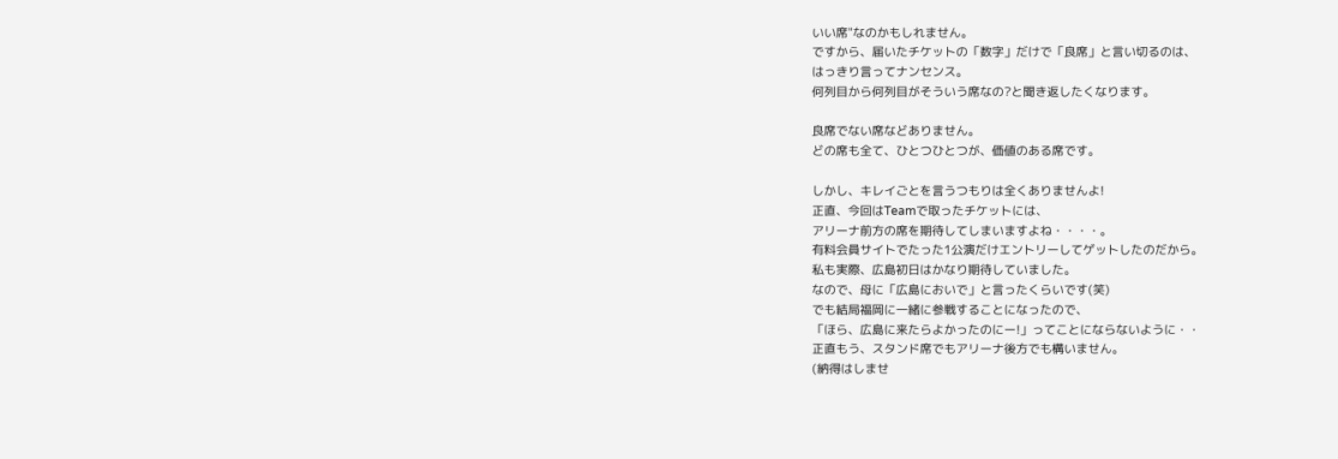いい席"なのかもしれません。
ですから、届いたチケットの「数字」だけで「良席」と言い切るのは、
はっきり言ってナンセンス。
何列目から何列目がそういう席なの?と聞き返したくなります。

良席でない席などありません。
どの席も全て、ひとつひとつが、価値のある席です。

しかし、キレイごとを言うつもりは全くありませんよ!
正直、今回はTeamで取ったチケットには、
アリーナ前方の席を期待してしまいますよね・・・・。
有料会員サイトでたった1公演だけエントリーしてゲットしたのだから。
私も実際、広島初日はかなり期待していました。
なので、母に「広島においで」と言ったくらいです(笑)
でも結局福岡に一緒に参戦することになったので、
「ほら、広島に来たらよかったのにー!」ってことにならないように・・
正直もう、スタンド席でもアリーナ後方でも構いません。
(納得はしませ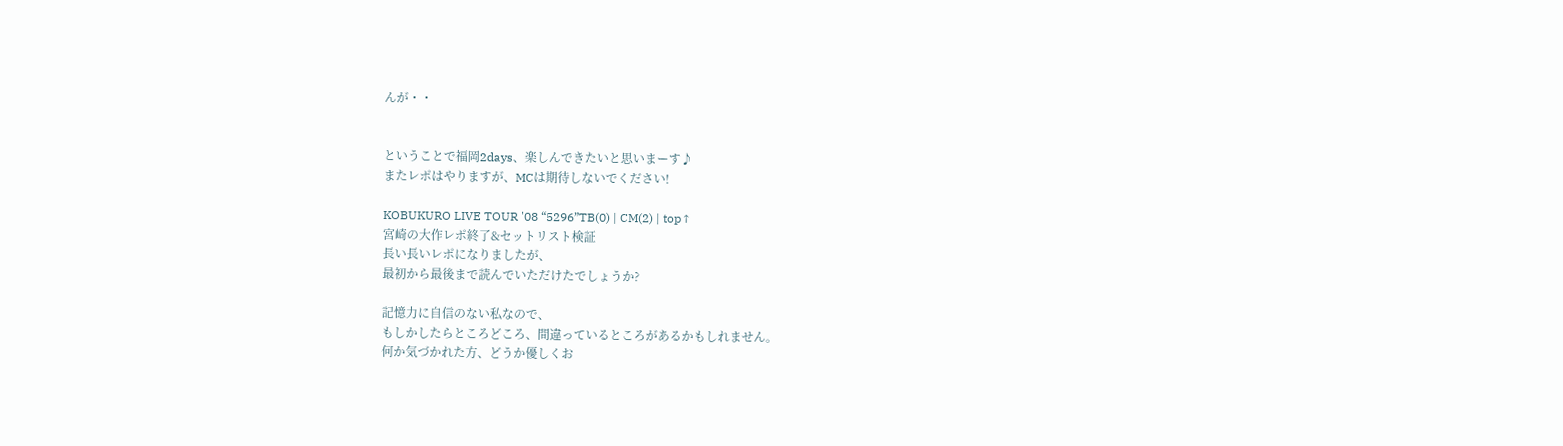んが・・


ということで福岡2days、楽しんできたいと思いまーす♪
またレポはやりますが、MCは期待しないでください!

KOBUKURO LIVE TOUR '08 “5296”TB(0) | CM(2) | top↑
宮崎の大作レポ終了&セットリスト検証
長い長いレポになりましたが、
最初から最後まで読んでいただけたでしょうか?

記憶力に自信のない私なので、
もしかしたらところどころ、間違っているところがあるかもしれません。
何か気づかれた方、どうか優しくお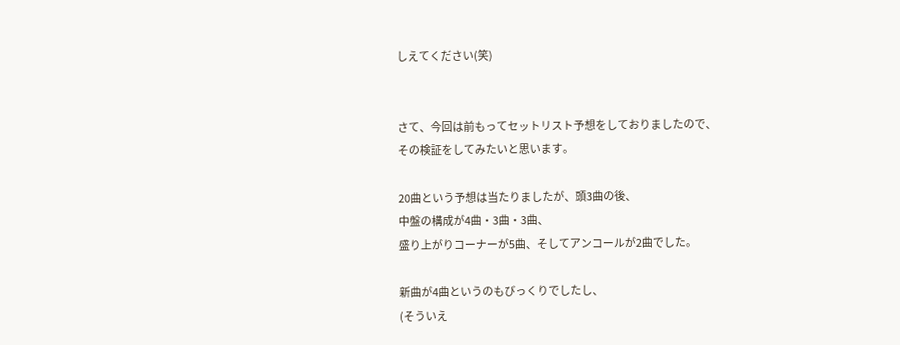しえてください(笑)


さて、今回は前もってセットリスト予想をしておりましたので、
その検証をしてみたいと思います。

20曲という予想は当たりましたが、頭3曲の後、
中盤の構成が4曲・3曲・3曲、
盛り上がりコーナーが5曲、そしてアンコールが2曲でした。

新曲が4曲というのもびっくりでしたし、
(そういえ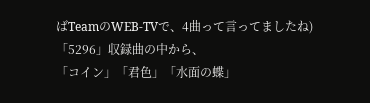ばTeamのWEB-TVで、4曲って言ってましたね)
「5296」収録曲の中から、
「コイン」「君色」「水面の蝶」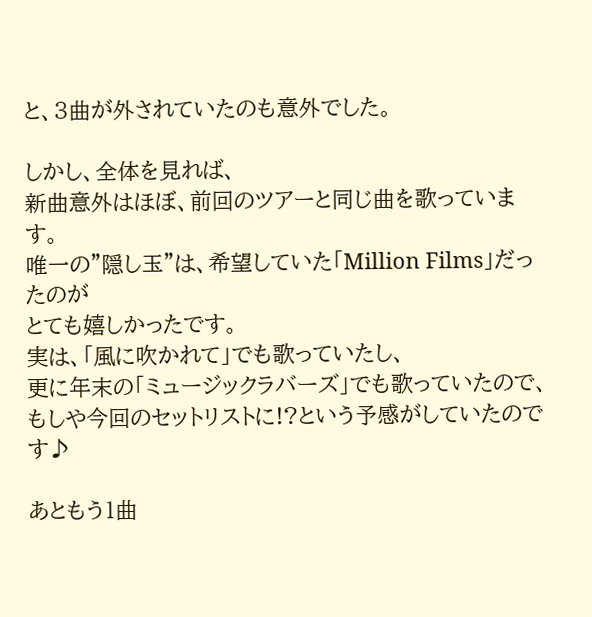と、3曲が外されていたのも意外でした。

しかし、全体を見れば、
新曲意外はほぼ、前回のツアーと同じ曲を歌っています。
唯一の"隠し玉"は、希望していた「Million Films」だったのが
とても嬉しかったです。
実は、「風に吹かれて」でも歌っていたし、
更に年末の「ミュージックラバーズ」でも歌っていたので、
もしや今回のセットリストに!?という予感がしていたのです♪

あともう1曲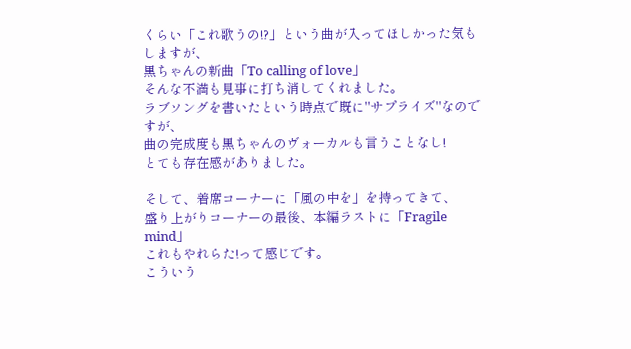くらい「これ歌うの!?」という曲が入ってほしかった気もしますが、
黒ちゃんの新曲「To calling of love」
そんな不満も見事に打ち消してくれました。
ラブソングを書いたという時点で既に"サプライズ"なのですが、
曲の完成度も黒ちゃんのヴォーカルも言うことなし!
とても存在感がありました。

そして、着席コーナーに「風の中を」を持ってきて、
盛り上がりコーナーの最後、本編ラストに「Fragile mind」
これもやれらた!って感じです。
こういう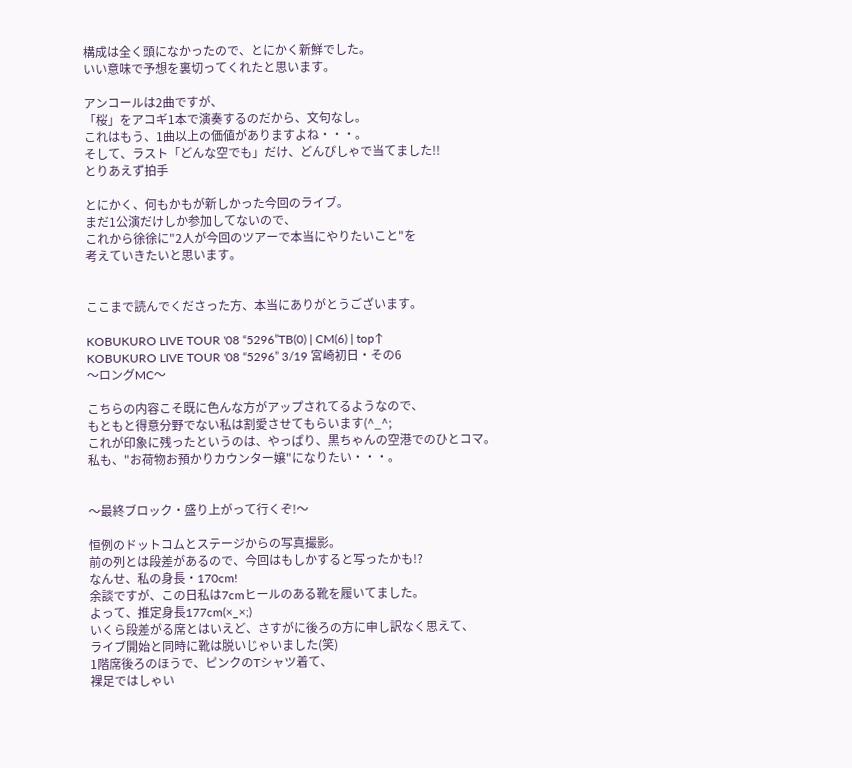構成は全く頭になかったので、とにかく新鮮でした。
いい意味で予想を裏切ってくれたと思います。

アンコールは2曲ですが、
「桜」をアコギ1本で演奏するのだから、文句なし。
これはもう、1曲以上の価値がありますよね・・・。
そして、ラスト「どんな空でも」だけ、どんぴしゃで当てました!!
とりあえず拍手

とにかく、何もかもが新しかった今回のライブ。
まだ1公演だけしか参加してないので、
これから徐徐に"2人が今回のツアーで本当にやりたいこと"を
考えていきたいと思います。


ここまで読んでくださった方、本当にありがとうございます。

KOBUKURO LIVE TOUR '08 “5296”TB(0) | CM(6) | top↑
KOBUKURO LIVE TOUR '08 “5296” 3/19 宮崎初日・その6
〜ロングMC〜

こちらの内容こそ既に色んな方がアップされてるようなので、
もともと得意分野でない私は割愛させてもらいます(^_^;
これが印象に残ったというのは、やっぱり、黒ちゃんの空港でのひとコマ。
私も、"お荷物お預かりカウンター嬢"になりたい・・・。


〜最終ブロック・盛り上がって行くぞ!〜

恒例のドットコムとステージからの写真撮影。
前の列とは段差があるので、今回はもしかすると写ったかも!?
なんせ、私の身長・170cm!
余談ですが、この日私は7cmヒールのある靴を履いてました。
よって、推定身長177cm(×_×;)
いくら段差がる席とはいえど、さすがに後ろの方に申し訳なく思えて、
ライブ開始と同時に靴は脱いじゃいました(笑)
1階席後ろのほうで、ピンクのTシャツ着て、
裸足ではしゃい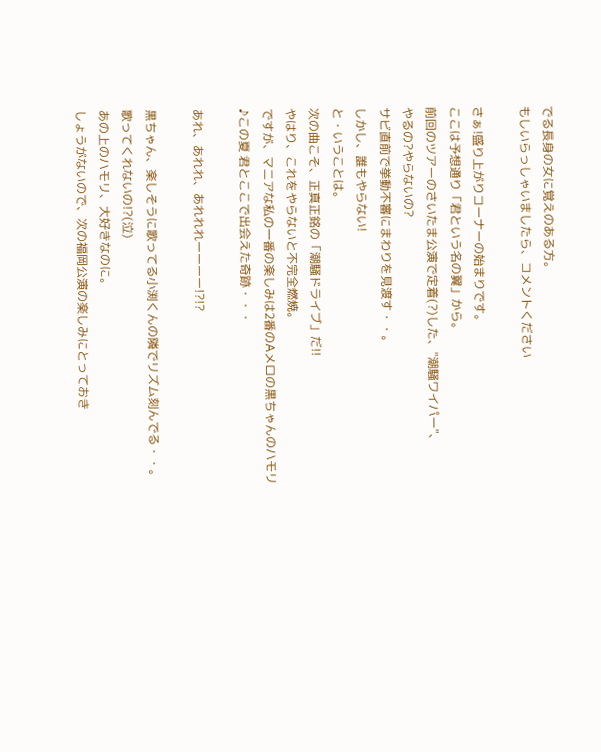でる長身の女に覚えのある方。
もしいらっしゃいましたら、コメントください

さぁ!盛り上がりコーナーの始まりです。
ここは予想通り「君という名の翼」から。
前回のツアーのさいたま公演で定着(?)した、"潮騒ワイパー"、
やるの?やらないの?
サビ直前で挙動不審にまわりを見渡す・・。
しかし、誰もやらない!
と・いうことは。
次の曲こそ、正真正銘の「潮騒ドライブ」だ!!
やはり、これをやらないと不完全燃焼。
ですが、マニアな私の一番の楽しみは2番のAメロの黒ちゃんのハモリ
♪この夏 君とここで出会えた奇跡・・・

あれ、あれれ、あれれれーーーー!?!?

黒ちゃん、楽しそうに歌ってる小渕くんの隣でリズム刻んでる・・。
歌ってくれないの!?(泣)
あの上のハモリ、大好きなのに。
しょうがないので、次の福岡公演の楽しみにとっておき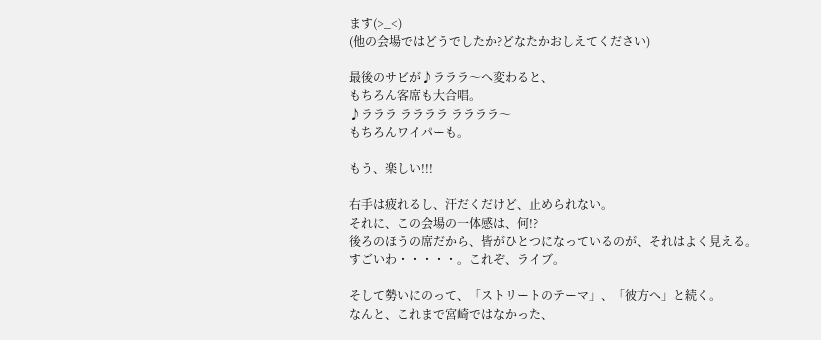ます(>_<)
(他の会場ではどうでしたか?どなたかおしえてください)

最後のサビが♪ラララ〜へ変わると、
もちろん客席も大合唱。
♪ラララ ララララ ララララ〜
もちろんワイパーも。

もう、楽しい!!!

右手は疲れるし、汗だくだけど、止められない。
それに、この会場の一体感は、何!?
後ろのほうの席だから、皆がひとつになっているのが、それはよく見える。
すごいわ・・・・・。これぞ、ライブ。

そして勢いにのって、「ストリートのテーマ」、「彼方へ」と続く。
なんと、これまで宮崎ではなかった、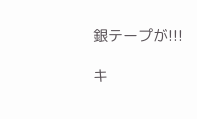銀テープが!!!

キ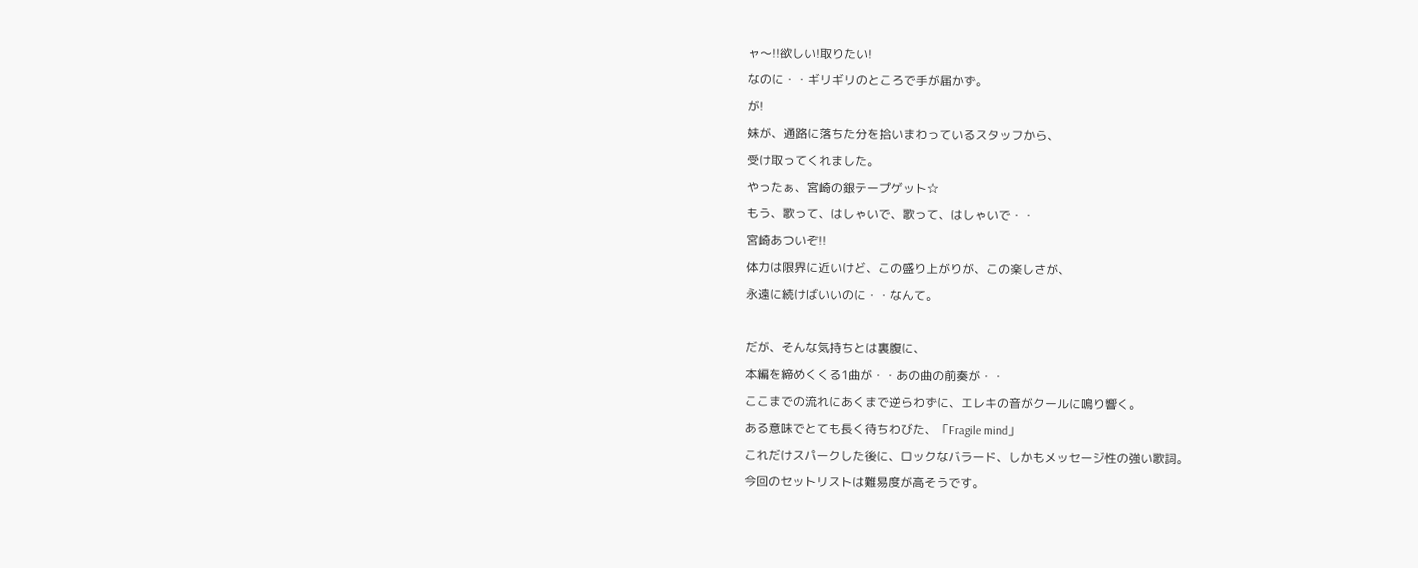ャ〜!!欲しい!取りたい!
なのに・・ギリギリのところで手が届かず。
が!
妹が、通路に落ちた分を拾いまわっているスタッフから、
受け取ってくれました。
やったぁ、宮崎の銀テープゲット☆
もう、歌って、はしゃいで、歌って、はしゃいで・・
宮崎あついぞ!!
体力は限界に近いけど、この盛り上がりが、この楽しさが、
永遠に続けばいいのに・・なんて。

だが、そんな気持ちとは裏腹に、
本編を締めくくる1曲が・・あの曲の前奏が・・
ここまでの流れにあくまで逆らわずに、エレキの音がクールに鳴り響く。
ある意味でとても長く待ちわびた、「Fragile mind」
これだけスパークした後に、ロックなバラード、しかもメッセージ性の強い歌詞。
今回のセットリストは難易度が高そうです。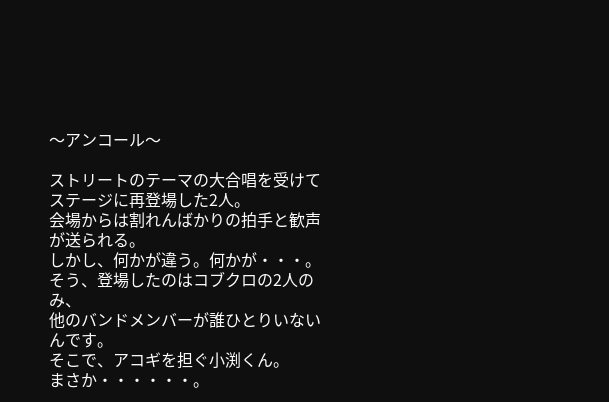〜アンコール〜

ストリートのテーマの大合唱を受けてステージに再登場した2人。
会場からは割れんばかりの拍手と歓声が送られる。
しかし、何かが違う。何かが・・・。
そう、登場したのはコブクロの2人のみ、
他のバンドメンバーが誰ひとりいないんです。
そこで、アコギを担ぐ小渕くん。
まさか・・・・・・。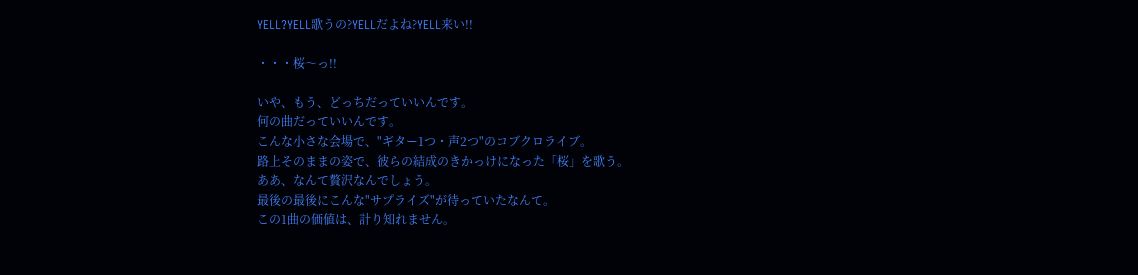YELL?YELL歌うの?YELLだよね?YELL来い!!

・・・桜〜っ!!

いや、もう、どっちだっていいんです。
何の曲だっていいんです。
こんな小さな会場で、"ギター1つ・声2つ"のコブクロライブ。
路上そのままの姿で、彼らの結成のきかっけになった「桜」を歌う。
ああ、なんて贅沢なんでしょう。
最後の最後にこんな"サプライズ"が待っていたなんて。
この1曲の価値は、計り知れません。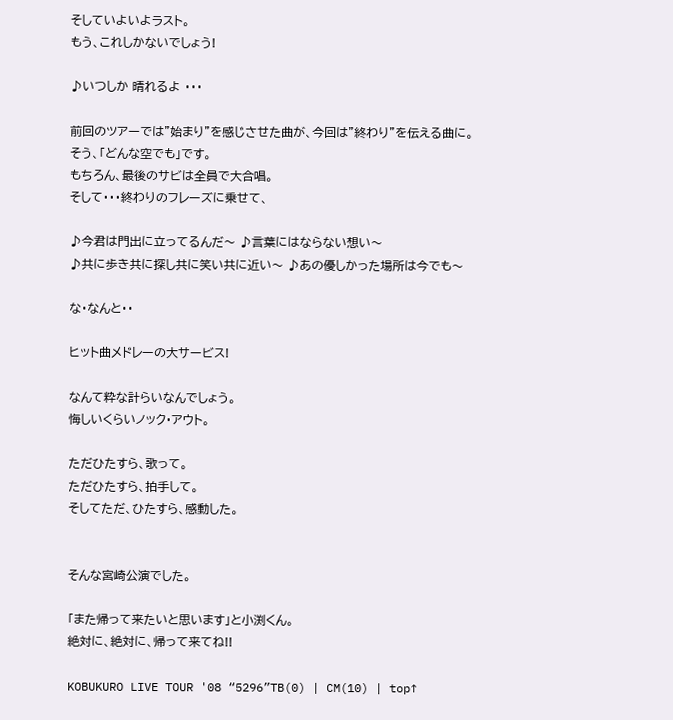そしていよいよラスト。
もう、これしかないでしょう!

♪いつしか 晴れるよ ・・・

前回のツアーでは"始まり"を感じさせた曲が、今回は"終わり"を伝える曲に。
そう、「どんな空でも」です。
もちろん、最後のサビは全員で大合唱。
そして・・・終わりのフレーズに乗せて、

♪今君は門出に立ってるんだ〜 ♪言葉にはならない想い〜
♪共に歩き共に探し共に笑い共に近い〜 ♪あの優しかった場所は今でも〜

な・なんと・・

ヒット曲メドレーの大サービス!

なんて粋な計らいなんでしょう。
悔しいくらいノック・アウト。

ただひたすら、歌って。
ただひたすら、拍手して。
そしてただ、ひたすら、感動した。


そんな宮崎公演でした。

「また帰って来たいと思います」と小渕くん。
絶対に、絶対に、帰って来てね!!

KOBUKURO LIVE TOUR '08 “5296”TB(0) | CM(10) | top↑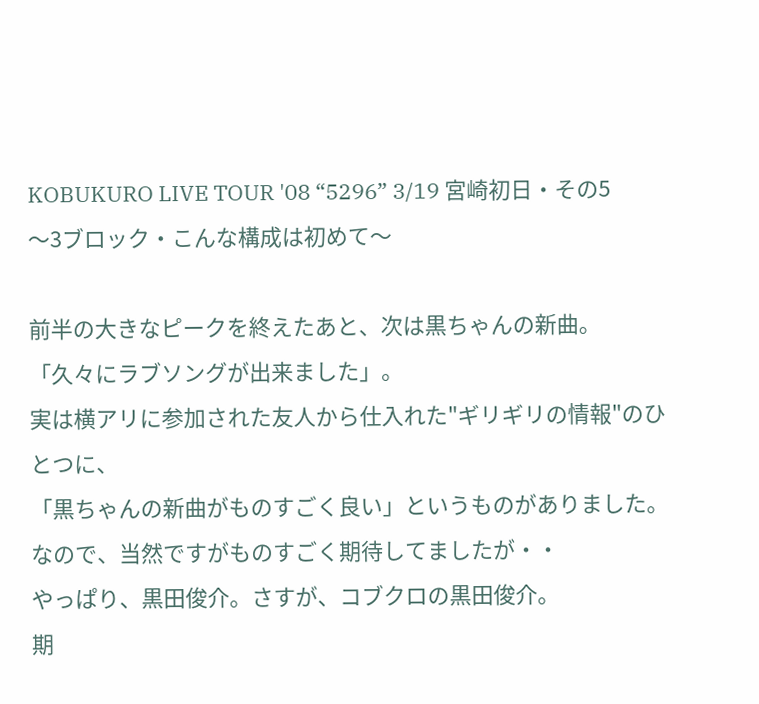KOBUKURO LIVE TOUR '08 “5296” 3/19 宮崎初日・その5
〜3ブロック・こんな構成は初めて〜

前半の大きなピークを終えたあと、次は黒ちゃんの新曲。
「久々にラブソングが出来ました」。
実は横アリに参加された友人から仕入れた"ギリギリの情報"のひとつに、
「黒ちゃんの新曲がものすごく良い」というものがありました。
なので、当然ですがものすごく期待してましたが・・
やっぱり、黒田俊介。さすが、コブクロの黒田俊介。
期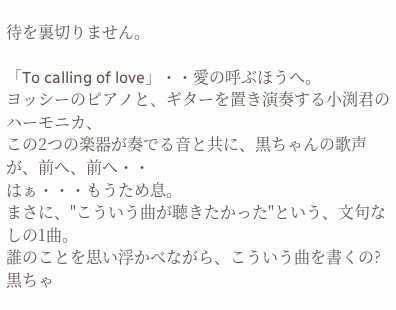待を裏切りません。

「To calling of love」・・愛の呼ぶほうへ。
ヨッシーのピアノと、ギターを置き演奏する小渕君のハーモニカ、
この2つの楽器が奏でる音と共に、黒ちゃんの歌声が、前へ、前へ・・
はぁ・・・もうため息。
まさに、"こういう曲が聴きたかった"という、文句なしの1曲。
誰のことを思い浮かべながら、こういう曲を書くの?
黒ちゃ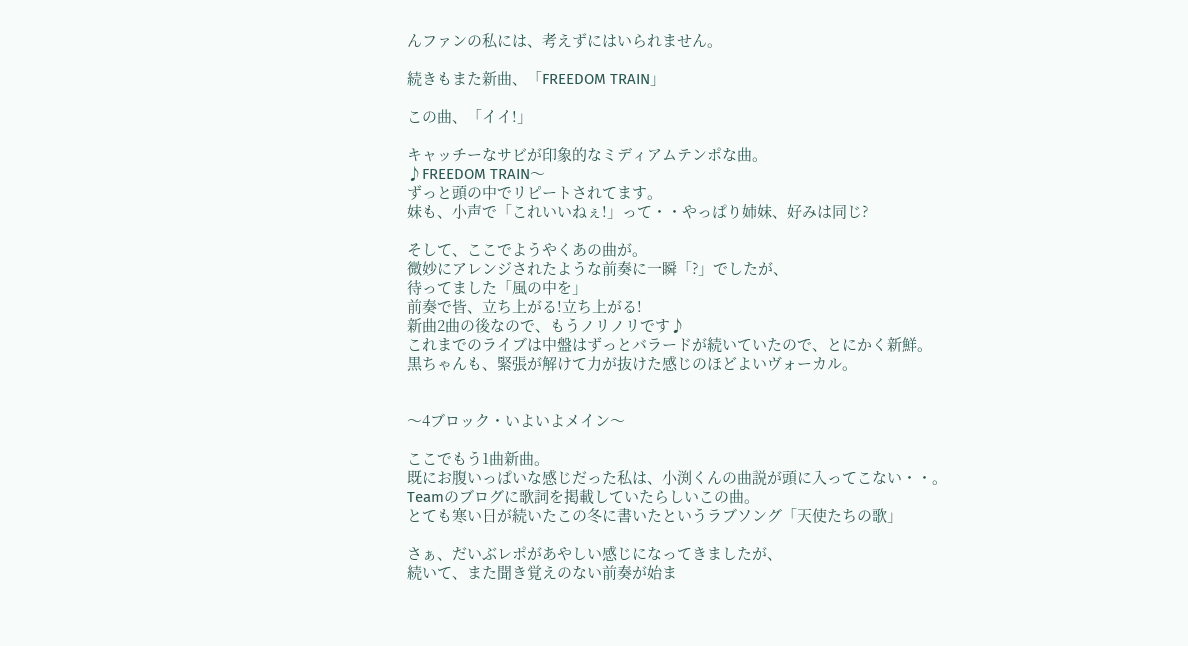んファンの私には、考えずにはいられません。

続きもまた新曲、「FREEDOM TRAIN」

この曲、「イイ!」

キャッチーなサビが印象的なミディアムテンポな曲。
♪FREEDOM TRAIN〜
ずっと頭の中でリピートされてます。
妹も、小声で「これいいねぇ!」って・・やっぱり姉妹、好みは同じ?

そして、ここでようやくあの曲が。
微妙にアレンジされたような前奏に一瞬「?」でしたが、
待ってました「風の中を」
前奏で皆、立ち上がる!立ち上がる!
新曲2曲の後なので、もうノリノリです♪
これまでのライブは中盤はずっとバラードが続いていたので、とにかく新鮮。
黒ちゃんも、緊張が解けて力が抜けた感じのほどよいヴォーカル。


〜4ブロック・いよいよメイン〜

ここでもう1曲新曲。
既にお腹いっぱいな感じだった私は、小渕くんの曲説が頭に入ってこない・・。
Teamのブログに歌詞を掲載していたらしいこの曲。
とても寒い日が続いたこの冬に書いたというラブソング「天使たちの歌」

さぁ、だいぶレポがあやしい感じになってきましたが、
続いて、また聞き覚えのない前奏が始ま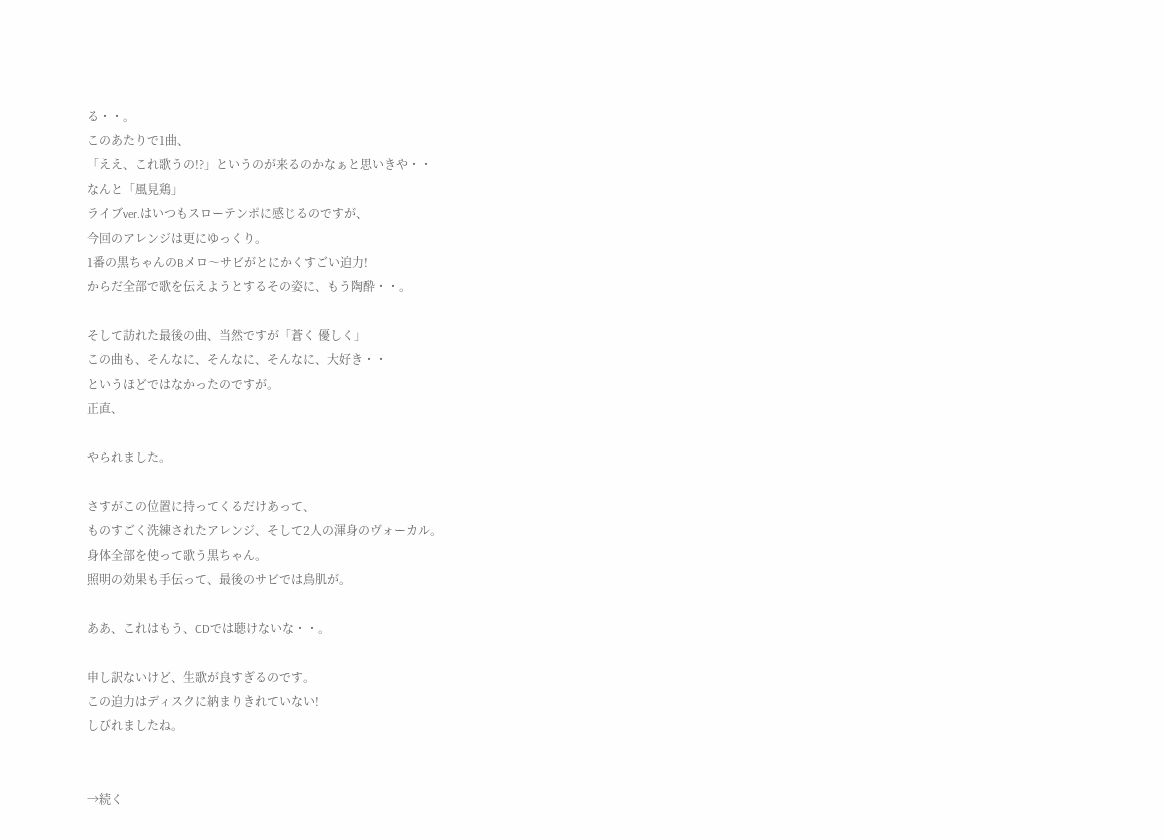る・・。
このあたりで1曲、
「ええ、これ歌うの!?」というのが来るのかなぁと思いきや・・
なんと「風見鶏」
ライブver.はいつもスローテンポに感じるのですが、
今回のアレンジは更にゆっくり。
1番の黒ちゃんのBメロ〜サビがとにかくすごい迫力!
からだ全部で歌を伝えようとするその姿に、もう陶酔・・。

そして訪れた最後の曲、当然ですが「蒼く 優しく」
この曲も、そんなに、そんなに、そんなに、大好き・・
というほどではなかったのですが。
正直、

やられました。

さすがこの位置に持ってくるだけあって、
ものすごく洗練されたアレンジ、そして2人の渾身のヴォーカル。
身体全部を使って歌う黒ちゃん。
照明の効果も手伝って、最後のサビでは鳥肌が。

ああ、これはもう、CDでは聴けないな・・。

申し訳ないけど、生歌が良すぎるのです。
この迫力はディスクに納まりきれていない!
しびれましたね。


→続く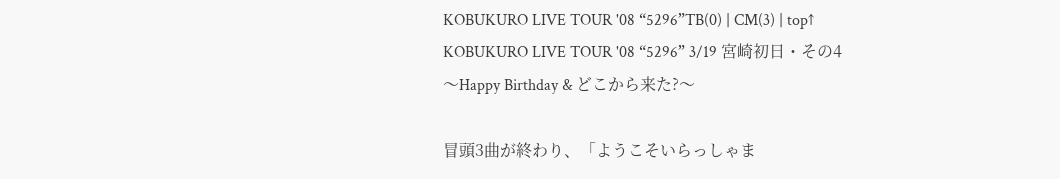KOBUKURO LIVE TOUR '08 “5296”TB(0) | CM(3) | top↑
KOBUKURO LIVE TOUR '08 “5296” 3/19 宮崎初日・その4
〜Happy Birthday & どこから来た?〜

冒頭3曲が終わり、「ようこそいらっしゃま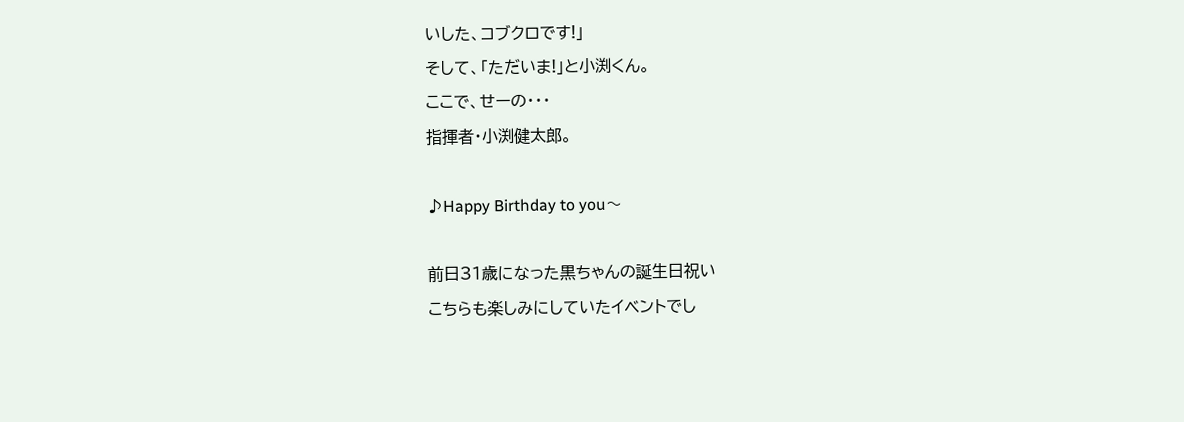いした、コブクロです!」
そして、「ただいま!」と小渕くん。
ここで、せーの・・・
指揮者・小渕健太郎。

♪Happy Birthday to you〜

前日31歳になった黒ちゃんの誕生日祝い
こちらも楽しみにしていたイベントでし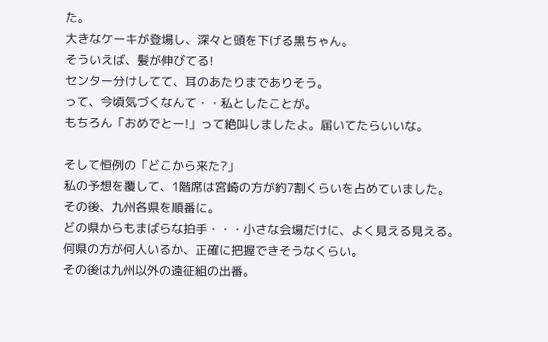た。
大きなケーキが登場し、深々と頭を下げる黒ちゃん。
そういえば、髪が伸びてる!
センター分けしてて、耳のあたりまでありそう。
って、今頃気づくなんて・・私としたことが。
もちろん「おめでとー!」って絶叫しましたよ。届いてたらいいな。

そして恒例の「どこから来た?」
私の予想を覆して、1階席は宮崎の方が約7割くらいを占めていました。
その後、九州各県を順番に。
どの県からもまばらな拍手・・・小さな会場だけに、よく見える見える。
何県の方が何人いるか、正確に把握できそうなくらい。
その後は九州以外の遠征組の出番。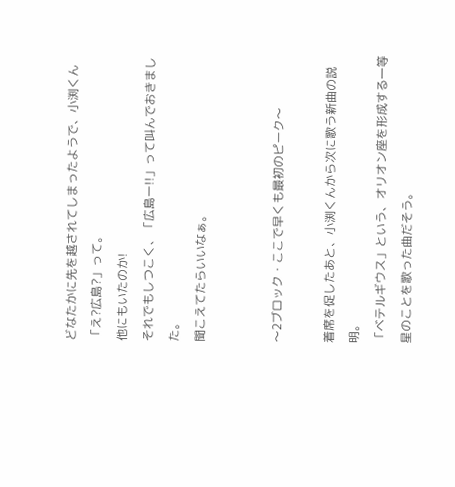どなたかに先を越されてしまったようで、小渕くん「え?広島?」って。
他にもいたのか!
それでもしつこく、「広島ー!!」って叫んでおきました。
聞こえてたらいいなぁ。


〜2ブロック・ここで早くも最初のピーク〜

着席を促したあと、小渕くんから次に歌う新曲の説明。
「ベテルギウス」という、オリオン座を形成する一等星のことを歌った曲だそう。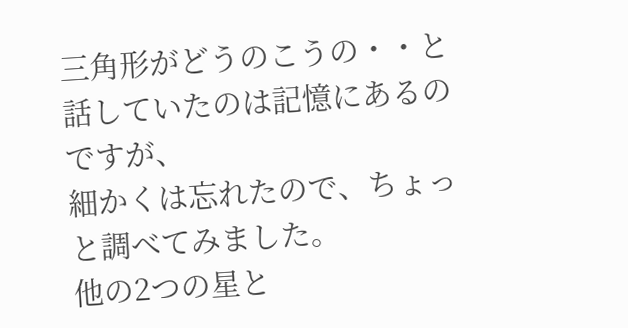三角形がどうのこうの・・と話していたのは記憶にあるのですが、
細かくは忘れたので、ちょっと調べてみました。
他の2つの星と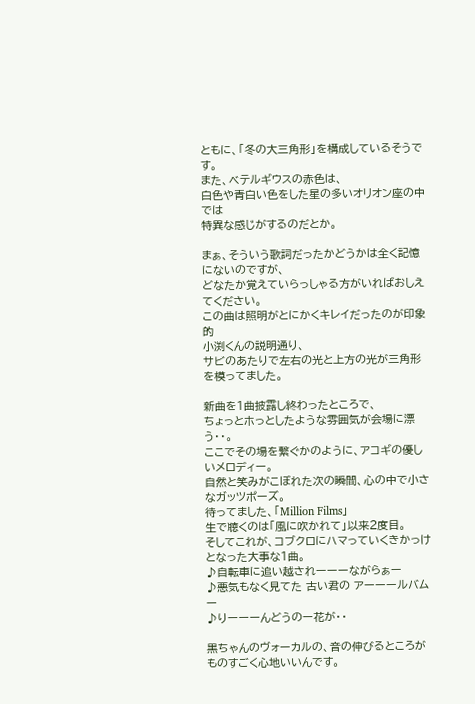ともに、「冬の大三角形」を構成しているそうです。
また、ベテルギウスの赤色は、
白色や青白い色をした星の多いオリオン座の中では
特異な感じがするのだとか。

まぁ、そういう歌詞だったかどうかは全く記憶にないのですが、
どなたか覚えていらっしゃる方がいればおしえてください。
この曲は照明がとにかくキレイだったのが印象的
小渕くんの説明通り、
サビのあたりで左右の光と上方の光が三角形を模ってました。

新曲を1曲披露し終わったところで、
ちょっとホっとしたような雰囲気が会場に漂う・・。
ここでその場を繋ぐかのように、アコギの優しいメロディー。
自然と笑みがこぼれた次の瞬間、心の中で小さなガッツポーズ。
待ってました、「Million Films」
生で聴くのは「風に吹かれて」以来2度目。
そしてこれが、コブクロにハマっていくきかっけとなった大事な1曲。
♪自転車に追い越されーーーながらぁー
♪悪気もなく見てた 古い君の アーーールバムー
♪りーーーんどうのー花が・・

黒ちゃんのヴォーカルの、音の伸びるところがものすごく心地いいんです。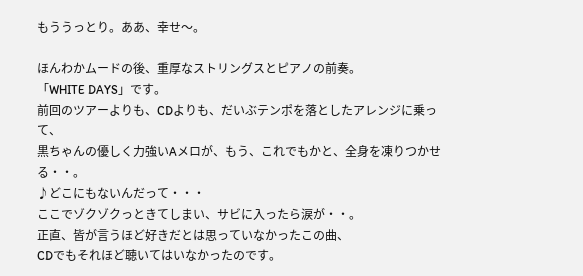もううっとり。ああ、幸せ〜。

ほんわかムードの後、重厚なストリングスとピアノの前奏。
「WHITE DAYS」です。
前回のツアーよりも、CDよりも、だいぶテンポを落としたアレンジに乗って、
黒ちゃんの優しく力強いAメロが、もう、これでもかと、全身を凍りつかせる・・。
♪どこにもないんだって・・・
ここでゾクゾクっときてしまい、サビに入ったら涙が・・。
正直、皆が言うほど好きだとは思っていなかったこの曲、
CDでもそれほど聴いてはいなかったのです。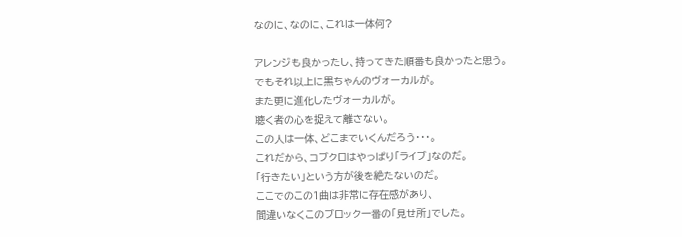なのに、なのに、これは一体何?

アレンジも良かったし、持ってきた順番も良かったと思う。
でもそれ以上に黒ちゃんのヴォーカルが。
また更に進化したヴォーカルが。
聴く者の心を捉えて離さない。
この人は一体、どこまでいくんだろう・・・。
これだから、コブクロはやっぱり「ライブ」なのだ。
「行きたい」という方が後を絶たないのだ。
ここでのこの1曲は非常に存在感があり、
間違いなくこのブロック一番の「見せ所」でした。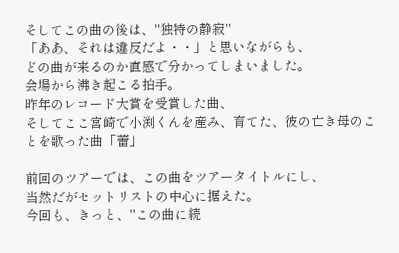そしてこの曲の後は、"独特の静寂"
「ああ、それは違反だよ・・」と思いながらも、
どの曲が来るのか直感で分かってしまいました。
会場から沸き起こる拍手。
昨年のレコード大賞を受賞した曲、
そしてここ宮崎で小渕くんを産み、育てた、彼の亡き母のことを歌った曲「蕾」

前回のツアーでは、この曲をツアータイトルにし、
当然だがセットリストの中心に据えた。
今回も、きっと、"この曲に続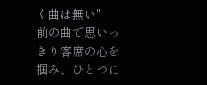く曲は無い"
前の曲で思いっきり客席の心を掴み、ひとつに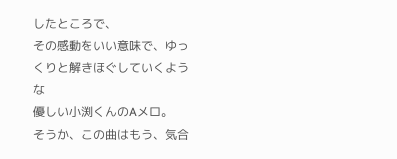したところで、
その感動をいい意味で、ゆっくりと解きほぐしていくような
優しい小渕くんのAメロ。
そうか、この曲はもう、気合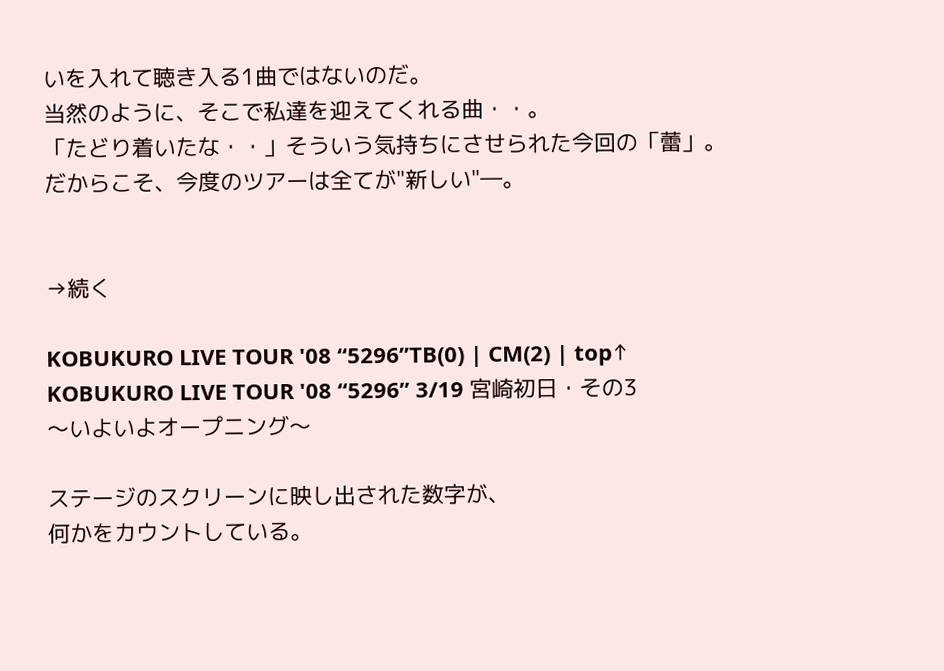いを入れて聴き入る1曲ではないのだ。
当然のように、そこで私達を迎えてくれる曲・・。
「たどり着いたな・・」そういう気持ちにさせられた今回の「蕾」。
だからこそ、今度のツアーは全てが"新しい"―。


→続く

KOBUKURO LIVE TOUR '08 “5296”TB(0) | CM(2) | top↑
KOBUKURO LIVE TOUR '08 “5296” 3/19 宮崎初日・その3
〜いよいよオープニング〜

ステージのスクリーンに映し出された数字が、
何かをカウントしている。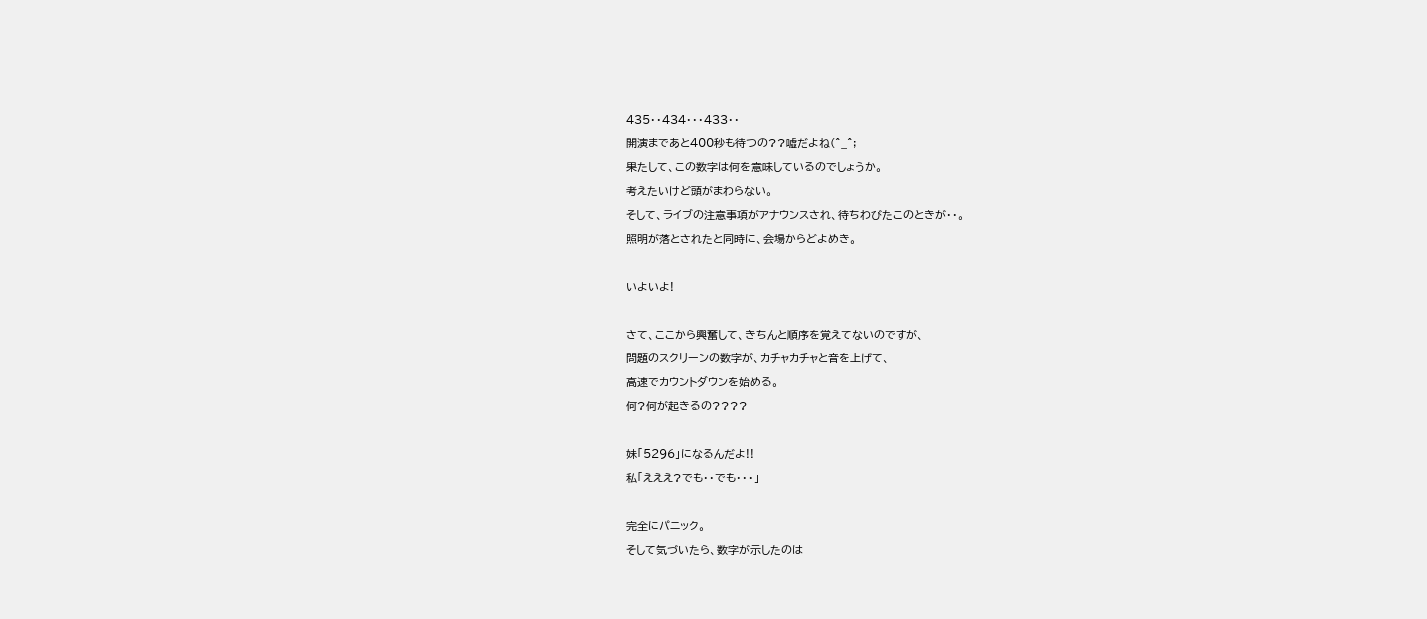435・・434・・・433・・
開演まであと400秒も待つの??嘘だよね(^_^;
果たして、この数字は何を意味しているのでしょうか。
考えたいけど頭がまわらない。
そして、ライブの注意事項がアナウンスされ、待ちわびたこのときが・・。
照明が落とされたと同時に、会場からどよめき。

いよいよ!

さて、ここから興奮して、きちんと順序を覚えてないのですが、
問題のスクリーンの数字が、カチャカチャと音を上げて、
高速でカウントダウンを始める。
何?何が起きるの????

妹「5296」になるんだよ!!
私「えええ?でも・・でも・・・」

完全にパニック。
そして気づいたら、数字が示したのは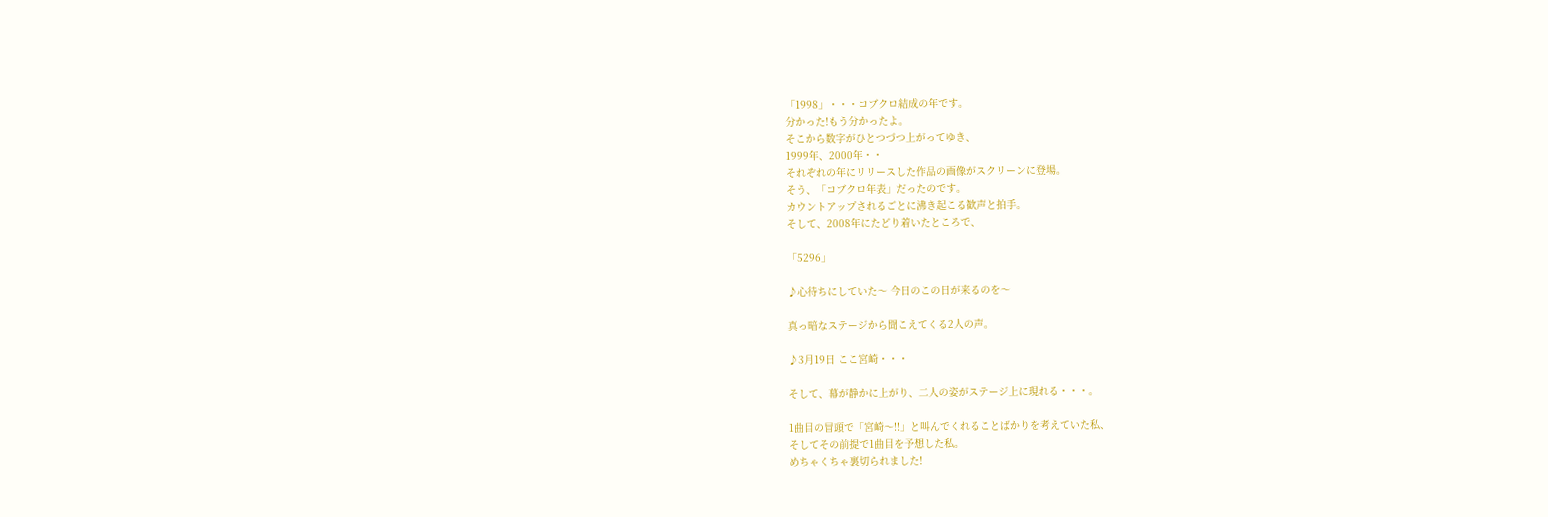「1998」・・・コブクロ結成の年です。
分かった!もう分かったよ。
そこから数字がひとつづつ上がってゆき、
1999年、2000年・・
それぞれの年にリリースした作品の画像がスクリーンに登場。
そう、「コブクロ年表」だったのです。
カウントアップされるごとに沸き起こる歓声と拍手。
そして、2008年にたどり着いたところで、

「5296」

♪心待ちにしていた〜 今日のこの日が来るのを〜

真っ暗なステージから聞こえてくる2人の声。

♪3月19日 ここ宮崎・・・

そして、幕が静かに上がり、二人の姿がステージ上に現れる・・・。

1曲目の冒頭で「宮崎〜!!」と叫んでくれることばかりを考えていた私、
そしてその前提で1曲目を予想した私。
めちゃくちゃ裏切られました!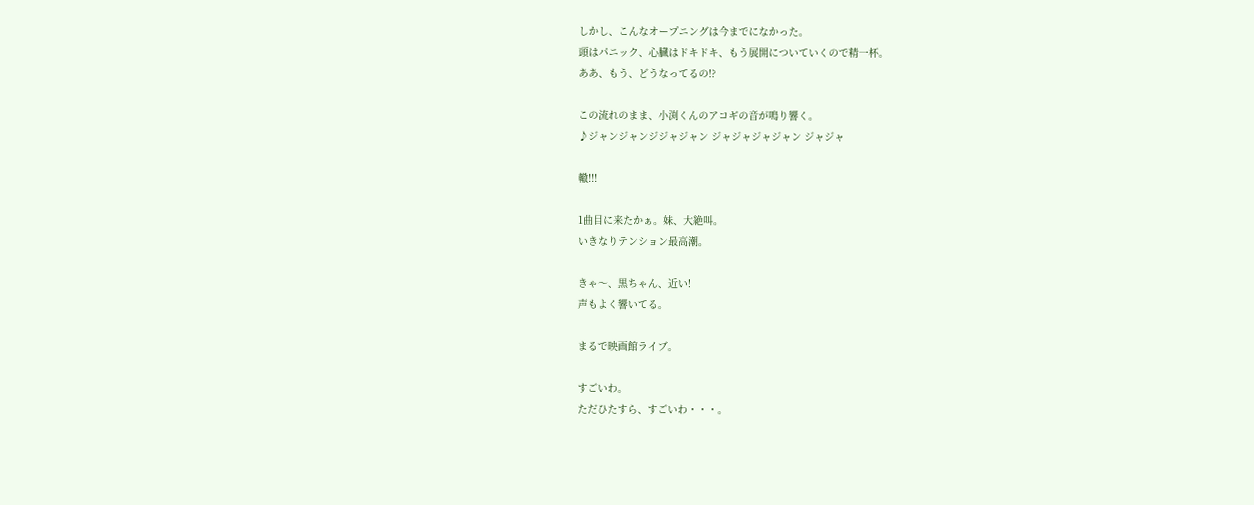しかし、こんなオープニングは今までになかった。
頭はパニック、心臓はドキドキ、もう展開についていくので精一杯。
ああ、もう、どうなってるの!?

この流れのまま、小渕くんのアコギの音が鳴り響く。
♪ジャンジャンジジャジャン ジャジャジャジャン ジャジャ

轍!!!

1曲目に来たかぁ。妹、大絶叫。
いきなりテンション最高潮。

きゃ〜、黒ちゃん、近い!
声もよく響いてる。

まるで映画館ライブ。

すごいわ。
ただひたすら、すごいわ・・・。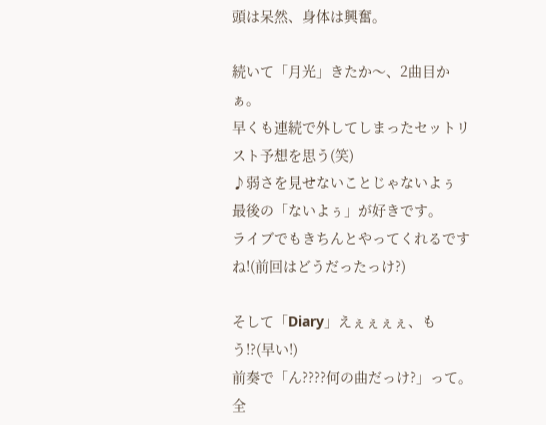頭は呆然、身体は興奮。

続いて「月光」きたか〜、2曲目かぁ。
早くも連続で外してしまったセットリスト予想を思う(笑)
♪弱さを見せないことじゃないよぅ
最後の「ないよぅ」が好きです。
ライブでもきちんとやってくれるですね!(前回はどうだったっけ?)

そして「Diary」えぇぇぇぇ、もう!?(早い!)
前奏で「ん????何の曲だっけ?」って。
全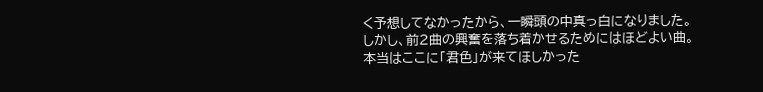く予想してなかったから、一瞬頭の中真っ白になりました。
しかし、前2曲の興奮を落ち着かせるためにはほどよい曲。
本当はここに「君色」が来てほしかった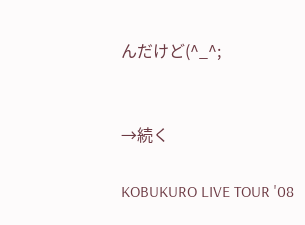んだけど(^_^;


→続く

KOBUKURO LIVE TOUR '08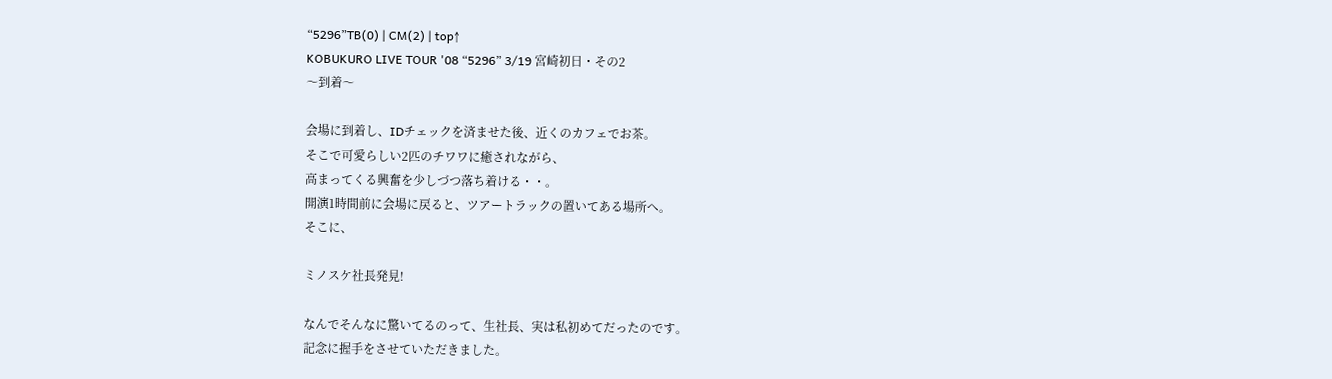“5296”TB(0) | CM(2) | top↑
KOBUKURO LIVE TOUR '08 “5296” 3/19 宮崎初日・その2
〜到着〜

会場に到着し、IDチェックを済ませた後、近くのカフェでお茶。
そこで可愛らしい2匹のチワワに癒されながら、
高まってくる興奮を少しづつ落ち着ける・・。
開演1時間前に会場に戻ると、ツアートラックの置いてある場所へ。
そこに、

ミノスケ社長発見!

なんでそんなに驚いてるのって、生社長、実は私初めてだったのです。
記念に握手をさせていただきました。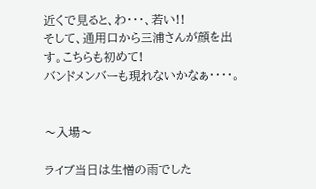近くで見ると、わ・・・、若い!!
そして、通用口から三浦さんが顔を出す。こちらも初めて!
バンドメンバーも現れないかなぁ・・・・。


〜入場〜

ライブ当日は生憎の雨でした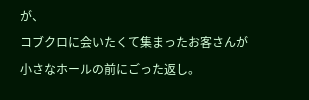が、
コブクロに会いたくて集まったお客さんが小さなホールの前にごった返し。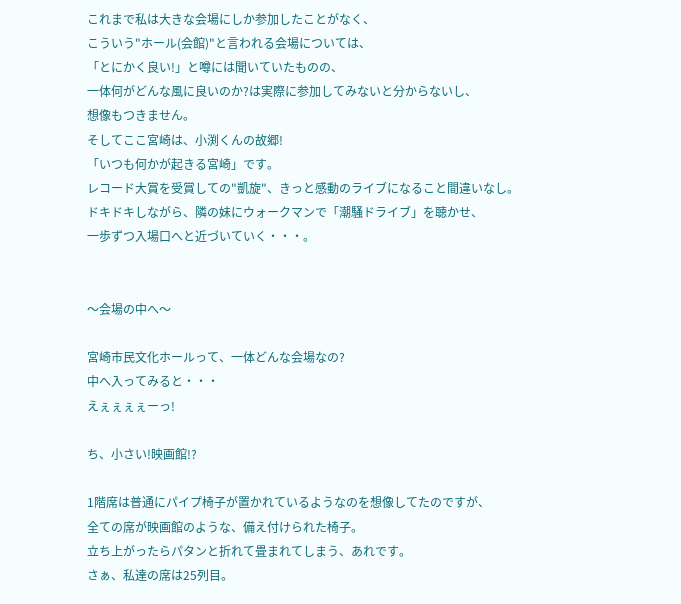これまで私は大きな会場にしか参加したことがなく、
こういう"ホール(会館)"と言われる会場については、
「とにかく良い!」と噂には聞いていたものの、
一体何がどんな風に良いのか?は実際に参加してみないと分からないし、
想像もつきません。
そしてここ宮崎は、小渕くんの故郷!
「いつも何かが起きる宮崎」です。
レコード大賞を受賞しての"凱旋"、きっと感動のライブになること間違いなし。
ドキドキしながら、隣の妹にウォークマンで「潮騒ドライブ」を聴かせ、
一歩ずつ入場口へと近づいていく・・・。


〜会場の中へ〜

宮崎市民文化ホールって、一体どんな会場なの?
中へ入ってみると・・・
えぇぇぇぇーっ!

ち、小さい!映画館!?

1階席は普通にパイプ椅子が置かれているようなのを想像してたのですが、
全ての席が映画館のような、備え付けられた椅子。
立ち上がったらパタンと折れて畳まれてしまう、あれです。
さぁ、私達の席は25列目。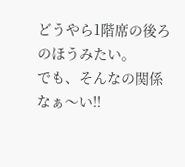どうやら1階席の後ろのほうみたい。
でも、そんなの関係なぁ〜い!!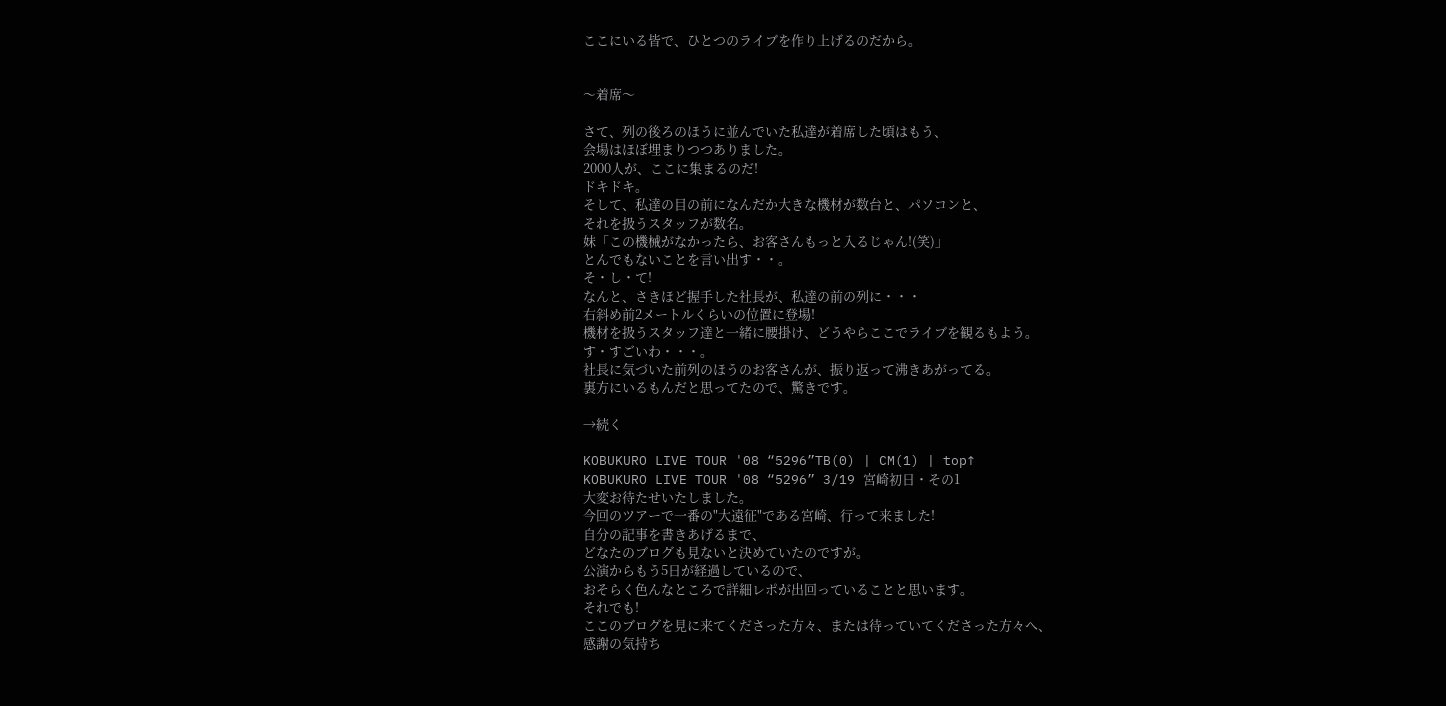ここにいる皆で、ひとつのライブを作り上げるのだから。


〜着席〜

さて、列の後ろのほうに並んでいた私達が着席した頃はもう、
会場はほぼ埋まりつつありました。
2000人が、ここに集まるのだ!
ドキドキ。
そして、私達の目の前になんだか大きな機材が数台と、パソコンと、
それを扱うスタッフが数名。
妹「この機械がなかったら、お客さんもっと入るじゃん!(笑)」
とんでもないことを言い出す・・。
そ・し・て!
なんと、さきほど握手した社長が、私達の前の列に・・・
右斜め前2メートルくらいの位置に登場!
機材を扱うスタッフ達と一緒に腰掛け、どうやらここでライブを観るもよう。
す・すごいわ・・・。
社長に気づいた前列のほうのお客さんが、振り返って沸きあがってる。
裏方にいるもんだと思ってたので、驚きです。

→続く

KOBUKURO LIVE TOUR '08 “5296”TB(0) | CM(1) | top↑
KOBUKURO LIVE TOUR '08 “5296” 3/19 宮崎初日・その1
大変お待たせいたしました。
今回のツアーで一番の"大遠征"である宮崎、行って来ました!
自分の記事を書きあげるまで、
どなたのブログも見ないと決めていたのですが。
公演からもう5日が経過しているので、
おそらく色んなところで詳細レポが出回っていることと思います。
それでも!
ここのブログを見に来てくださった方々、または待っていてくださった方々へ、
感謝の気持ち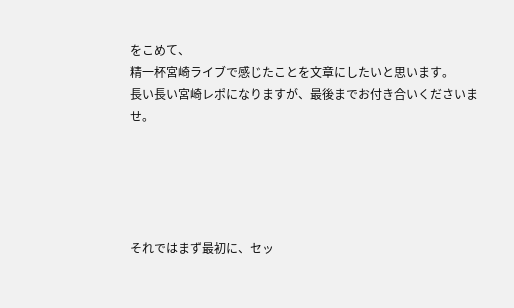をこめて、
精一杯宮崎ライブで感じたことを文章にしたいと思います。
長い長い宮崎レポになりますが、最後までお付き合いくださいませ。





それではまず最初に、セッ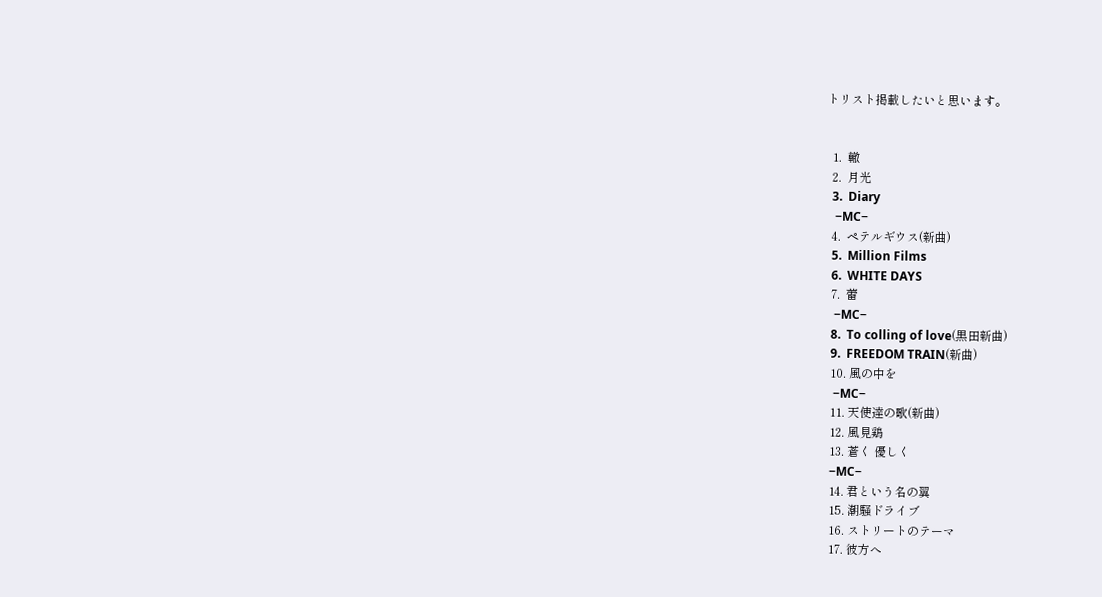トリスト掲載したいと思います。


  1.  轍
  2.  月光
  3.  Diary
   −MC−
  4.  ペテルギウス(新曲)
  5.  Million Films
  6.  WHITE DAYS
  7.  蕾
   −MC−
  8.  To colling of love(黒田新曲)
  9.  FREEDOM TRAIN(新曲)
  10. 風の中を
   −MC−
  11. 天使達の歌(新曲)
  12. 風見鶏
  13. 蒼く 優しく
  −MC−
  14. 君という名の翼
  15. 潮騒ドライブ
  16. ストリートのテーマ
  17. 彼方へ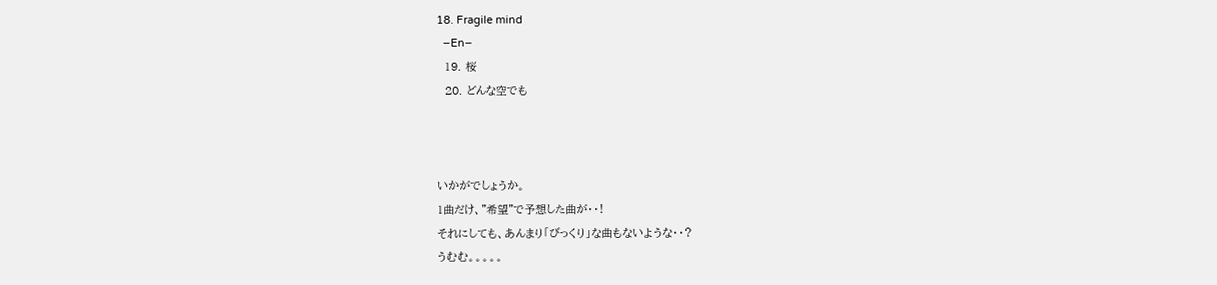18. Fragile mind
  −En−
  19. 桜
  20. どんな空でも



いかがでしょうか。
1曲だけ、"希望"で予想した曲が・・!
それにしても、あんまり「びっくり」な曲もないような・・?
うむむ。。。。。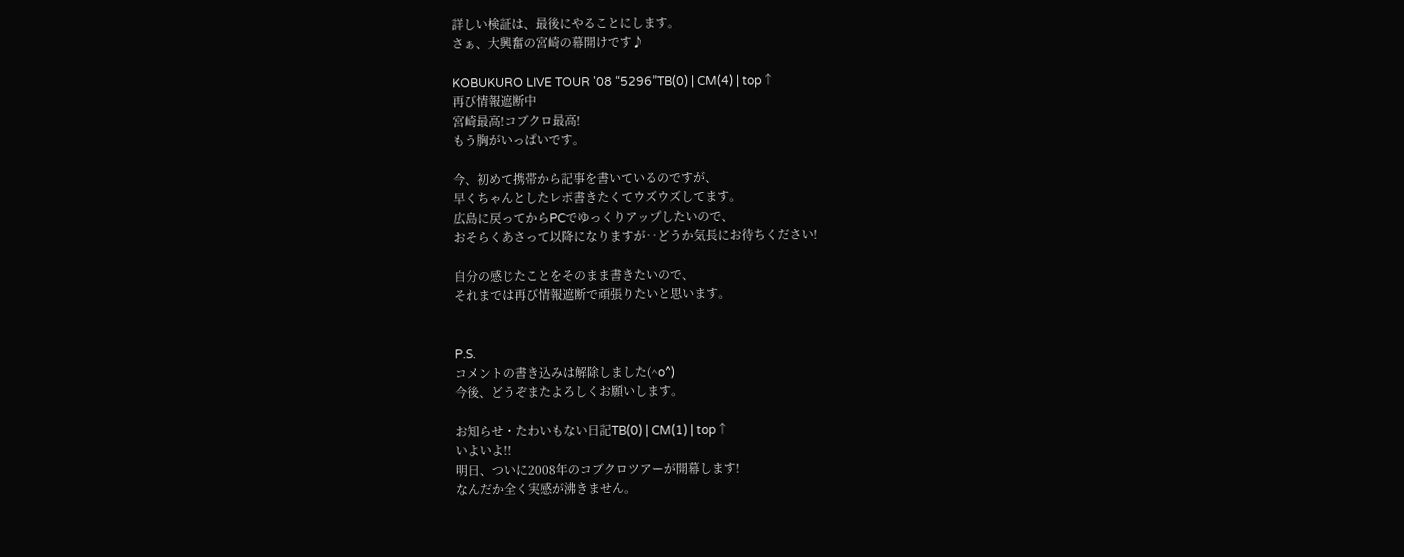詳しい検証は、最後にやることにします。
さぁ、大興奮の宮崎の幕開けです♪

KOBUKURO LIVE TOUR '08 “5296”TB(0) | CM(4) | top↑
再び情報遮断中
宮崎最高!コブクロ最高!
もう胸がいっぱいです。

今、初めて携帯から記事を書いているのですが、
早くちゃんとしたレポ書きたくてウズウズしてます。
広島に戻ってからPCでゆっくりアップしたいので、
おそらくあさって以降になりますが‥どうか気長にお待ちください!

自分の感じたことをそのまま書きたいので、
それまでは再び情報遮断で頑張りたいと思います。


P.S.
コメントの書き込みは解除しました(^o^)
今後、どうぞまたよろしくお願いします。

お知らせ・たわいもない日記TB(0) | CM(1) | top↑
いよいよ!!
明日、ついに2008年のコブクロツアーが開幕します!
なんだか全く実感が沸きません。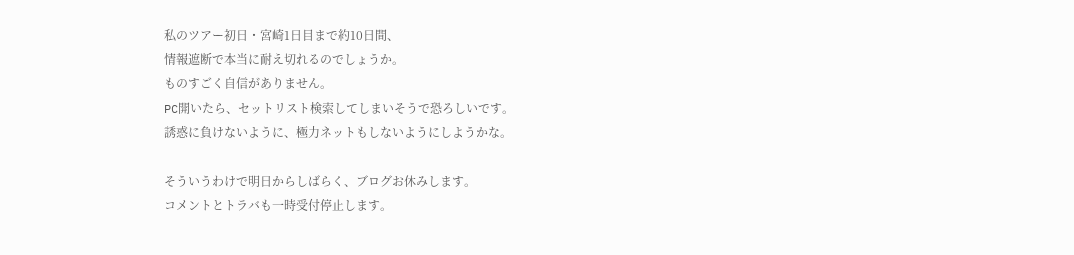私のツアー初日・宮崎1日目まで約10日間、
情報遮断で本当に耐え切れるのでしょうか。
ものすごく自信がありません。
PC開いたら、セットリスト検索してしまいそうで恐ろしいです。
誘惑に負けないように、極力ネットもしないようにしようかな。

そういうわけで明日からしばらく、ブログお休みします。
コメントとトラバも一時受付停止します。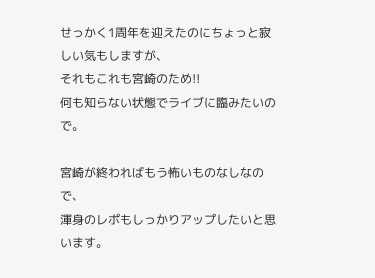せっかく1周年を迎えたのにちょっと寂しい気もしますが、
それもこれも宮崎のため!!
何も知らない状態でライブに臨みたいので。

宮崎が終わればもう怖いものなしなので、
渾身のレポもしっかりアップしたいと思います。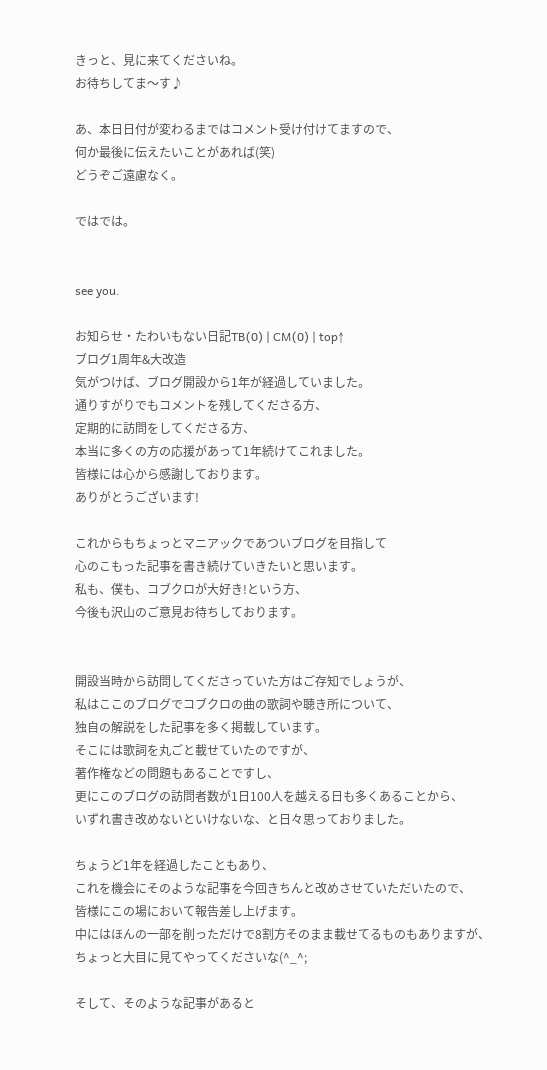きっと、見に来てくださいね。
お待ちしてま〜す♪

あ、本日日付が変わるまではコメント受け付けてますので、
何か最後に伝えたいことがあれば(笑)
どうぞご遠慮なく。

ではでは。


see you.

お知らせ・たわいもない日記TB(0) | CM(0) | top↑
ブログ1周年&大改造
気がつけば、ブログ開設から1年が経過していました。
通りすがりでもコメントを残してくださる方、
定期的に訪問をしてくださる方、
本当に多くの方の応援があって1年続けてこれました。
皆様には心から感謝しております。
ありがとうございます!

これからもちょっとマニアックであついブログを目指して
心のこもった記事を書き続けていきたいと思います。
私も、僕も、コブクロが大好き!という方、
今後も沢山のご意見お待ちしております。


開設当時から訪問してくださっていた方はご存知でしょうが、
私はここのブログでコブクロの曲の歌詞や聴き所について、
独自の解説をした記事を多く掲載しています。
そこには歌詞を丸ごと載せていたのですが、
著作権などの問題もあることですし、
更にこのブログの訪問者数が1日100人を越える日も多くあることから、
いずれ書き改めないといけないな、と日々思っておりました。

ちょうど1年を経過したこともあり、
これを機会にそのような記事を今回きちんと改めさせていただいたので、
皆様にこの場において報告差し上げます。
中にはほんの一部を削っただけで8割方そのまま載せてるものもありますが、
ちょっと大目に見てやってくださいな(^_^;

そして、そのような記事があると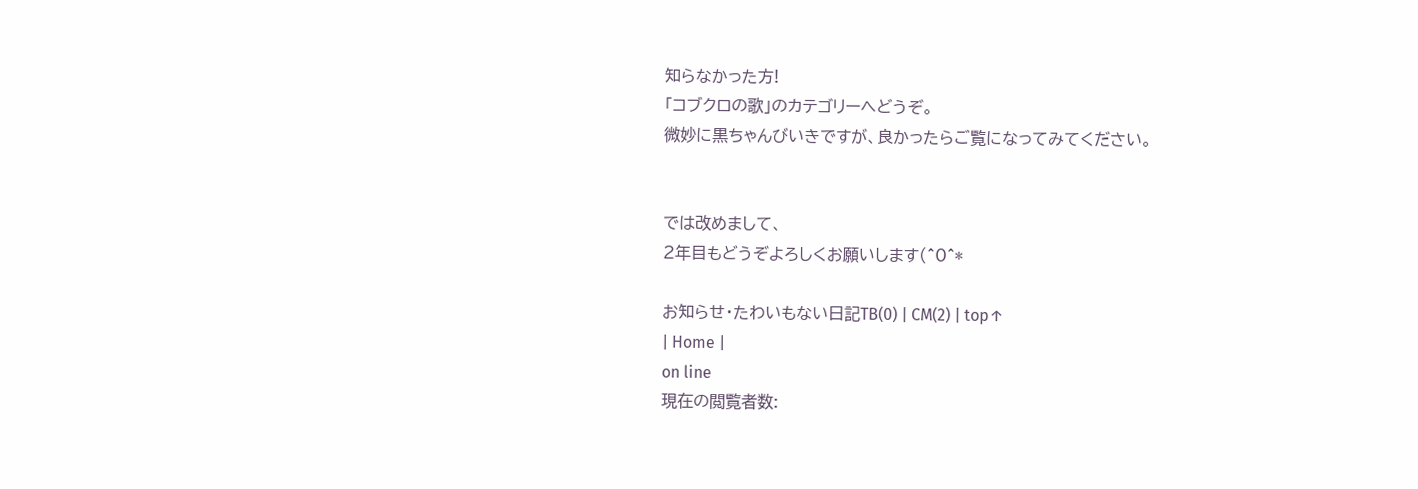知らなかった方!
「コブクロの歌」のカテゴリーへどうぞ。
微妙に黒ちゃんびいきですが、良かったらご覧になってみてください。


では改めまして、
2年目もどうぞよろしくお願いします(^0^*

お知らせ・たわいもない日記TB(0) | CM(2) | top↑
| Home |
on line
現在の閲覧者数: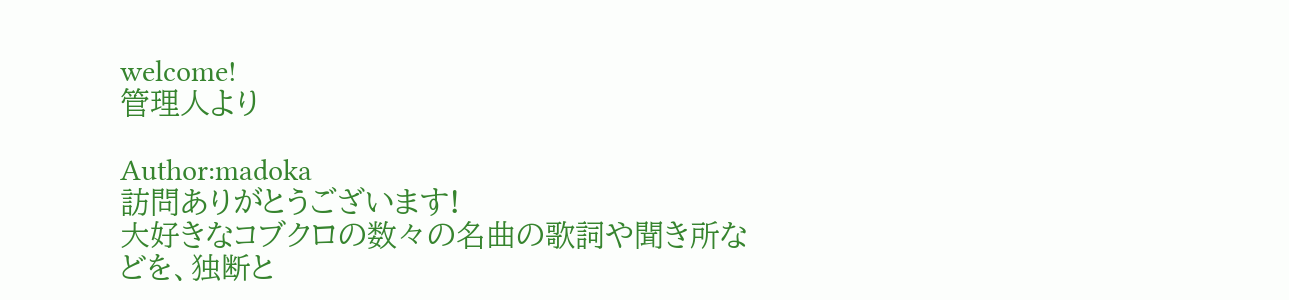welcome!
管理人より

Author:madoka
訪問ありがとうございます!
大好きなコブクロの数々の名曲の歌詞や聞き所などを、独断と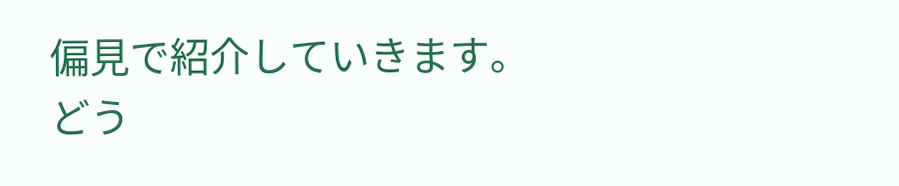偏見で紹介していきます。
どう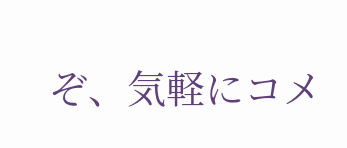ぞ、気軽にコメ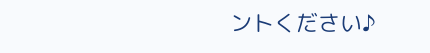ントください♪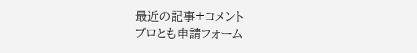最近の記事+コメント
ブロとも申請フォーム